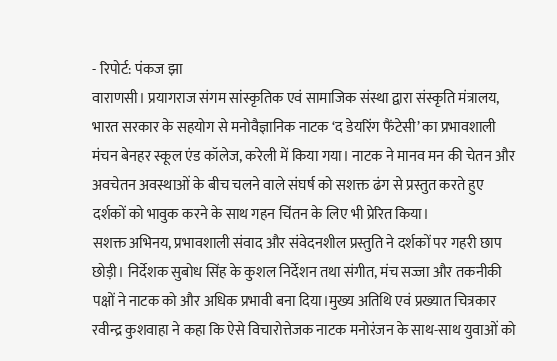- रिपोर्ट: पंकज झा
वाराणसी। प्रयागराज संगम सांस्कृतिक एवं सामाजिक संस्था द्वारा संस्कृति मंत्रालय, भारत सरकार के सहयोग से मनोवैज्ञानिक नाटक ‘द डेयरिंग फैंटेसी’ का प्रभावशाली मंचन बेनहर स्कूल एंड कॉलेज, करेली में किया गया। नाटक ने मानव मन की चेतन और अवचेतन अवस्थाओं के बीच चलने वाले संघर्ष को सशक्त ढंग से प्रस्तुत करते हुए दर्शकों को भावुक करने के साथ गहन चिंतन के लिए भी प्रेरित किया।
सशक्त अभिनय, प्रभावशाली संवाद और संवेदनशील प्रस्तुति ने दर्शकों पर गहरी छाप छोड़ी। निर्देशक सुबोध सिंह के कुशल निर्देशन तथा संगीत, मंच सज्जा और तकनीकी पक्षों ने नाटक को और अधिक प्रभावी बना दिया।मुख्य अतिथि एवं प्रख्यात चित्रकार रवीन्द्र कुशवाहा ने कहा कि ऐसे विचारोत्तेजक नाटक मनोरंजन के साथ-साथ युवाओं को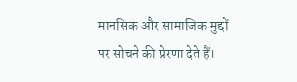मानसिक और सामाजिक मुद्दों पर सोचने की प्रेरणा देते हैं।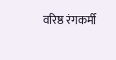वरिष्ठ रंगकर्मी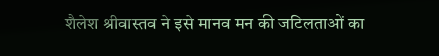शैलेश श्रीवास्तव ने इसे मानव मन की जटिलताओं का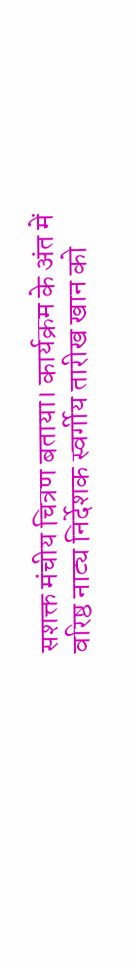सशक्त मंचीय चित्रण बताया। कार्यक्रम के अंत में वरिष्ठ नाट्य निर्देशक स्वर्गीय तारीख खान को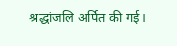श्रद्धांजलि अर्पित की गई।